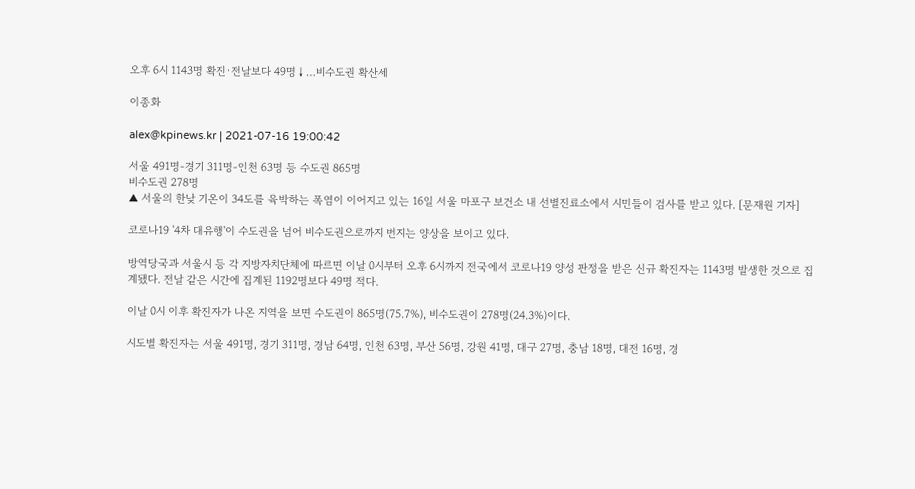오후 6시 1143명 확진·전날보다 49명↓…비수도권 확산세

이종화

alex@kpinews.kr | 2021-07-16 19:00:42

서울 491명-경기 311명-인천 63명 등 수도권 865명
비수도권 278명
▲ 서울의 한낮 기온이 34도를 육박하는 폭염이 이어지고 있는 16일 서울 마포구 보건소 내 선별진료소에서 시민들이 검사를 받고 있다. [문재원 기자]

코로나19 '4차 대유행'이 수도권을 넘어 비수도권으로까지 번지는 양상을 보이고 있다.

방역당국과 서울시 등 각 지방자치단체에 따르면 이날 0시부터 오후 6시까지 전국에서 코로나19 양성 판정을 받은 신규 확진자는 1143명 발생한 것으로 집계됐다. 전날 같은 시간에 집계된 1192명보다 49명 적다.

이날 0시 이후 확진자가 나온 지역을 보면 수도권이 865명(75.7%), 비수도권이 278명(24.3%)이다.

시도별 확진자는 서울 491명, 경기 311명, 경남 64명, 인천 63명, 부산 56명, 강원 41명, 대구 27명, 충남 18명, 대전 16명, 경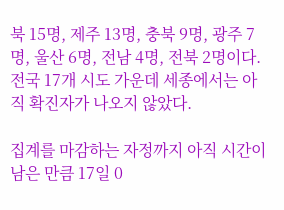북 15명, 제주 13명, 충북 9명, 광주 7명, 울산 6명, 전남 4명, 전북 2명이다. 전국 17개 시도 가운데 세종에서는 아직 확진자가 나오지 않았다.

집계를 마감하는 자정까지 아직 시간이 남은 만큼 17일 0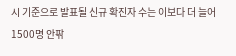시 기준으로 발표될 신규 확진자 수는 이보다 더 늘어 1500명 안팎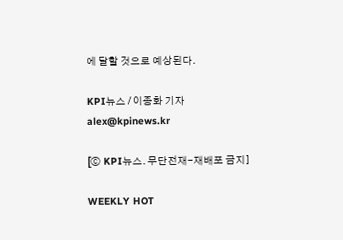에 달할 것으로 예상된다.

KPI뉴스 / 이종화 기자 alex@kpinews.kr

[ⓒ KPI뉴스. 무단전재-재배포 금지]

WEEKLY HOT